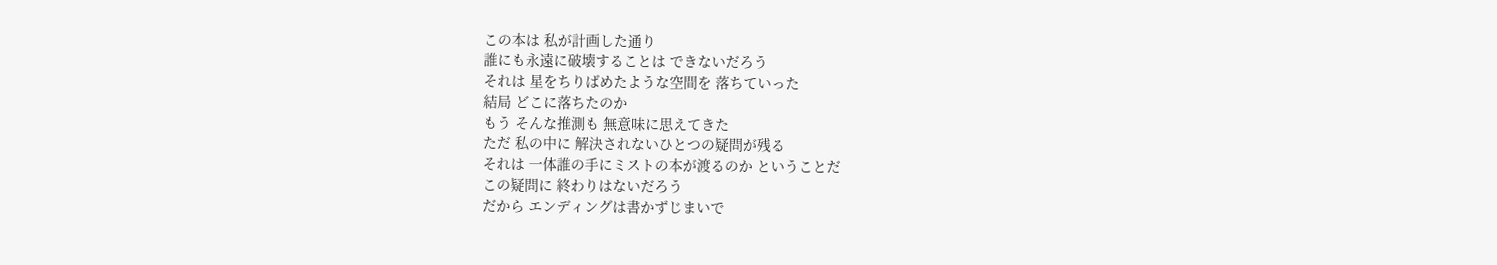この本は 私が計画した通り
誰にも永遠に破壊することは できないだろう
それは 星をちりばめたような空間を 落ちていった
結局 どこに落ちたのか
もう そんな推測も 無意味に思えてきた
ただ 私の中に 解決されないひとつの疑問が残る
それは 一体誰の手にミストの本が渡るのか ということだ
この疑問に 終わりはないだろう
だから エンディングは書かずじまいで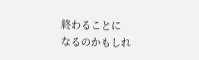終わることに
なるのかもしれ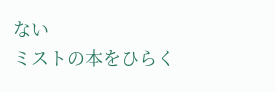ない
ミストの本をひらく